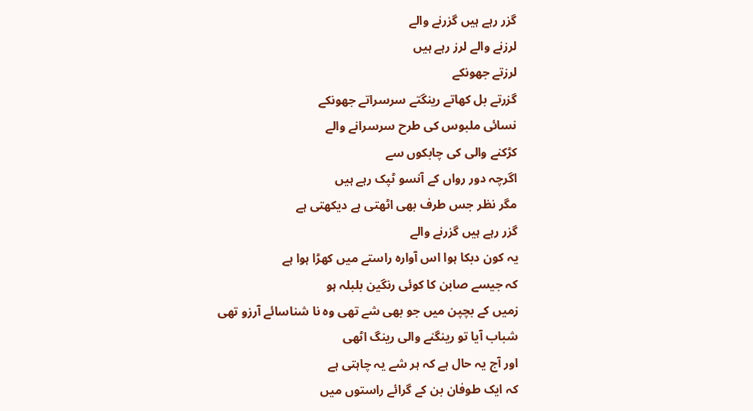گزر رہے ہیں گزرنے والے
لرزنے والے لرز رہے ہیں
لرزتے جھونکے
گزرتے بل کھاتے رینگتے سرسراتے جھونکے
نسائی ملبوس کی طرح سرسرانے والے
کڑکنے والی کی چابکوں سے
اگرچہ دور رواں کے آنسو ٹپک رہے ہیں
مگر نظر جس طرف بھی اٹھتی ہے دیکھتی ہے
گزر رہے ہیں گزرنے والے
یہ کون دبکا ہوا اس آوارہ راستے میں کھڑا ہوا ہے
کہ جیسے صابن کا کوئی رنگین بلبلہ ہو
زمیں کے بچپن میں جو بھی شے تھی وہ نا شناسائے آرزو تھی
شباب آیا تو رینگنے والی رینگ اٹھی
اور آج یہ حال ہے کہ ہر شے یہ چاہتی ہے
کہ ایک طوفان بن کے گرائے راستوں میں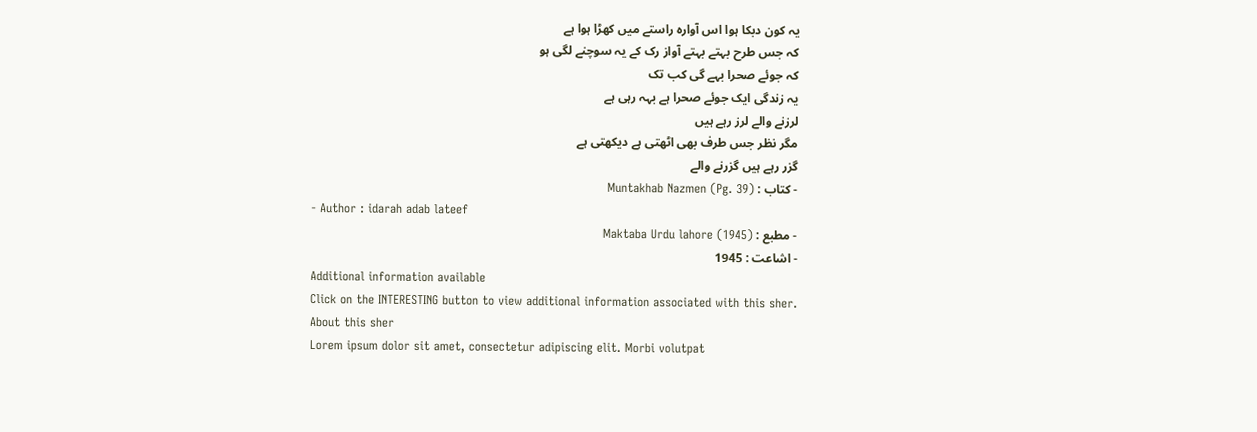یہ کون دبکا ہوا اس آوارہ راستے میں کھڑا ہوا ہے
کہ جس طرح بہتے بہتے آواز رک کے یہ سوچنے لگی ہو
کہ جوئے صحرا بہے گی کب تک
یہ زندگی ایک جوئے صحرا ہے بہہ رہی ہے
لرزنے والے لرز رہے ہیں
مگر نظر جس طرف بھی اٹھتی ہے دیکھتی ہے
گزر رہے ہیں گزرنے والے
- کتاب : Muntakhab Nazmen (Pg. 39)
- Author : idarah adab lateef
- مطبع : Maktaba Urdu lahore (1945)
- اشاعت : 1945
Additional information available
Click on the INTERESTING button to view additional information associated with this sher.
About this sher
Lorem ipsum dolor sit amet, consectetur adipiscing elit. Morbi volutpat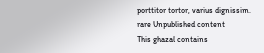porttitor tortor, varius dignissim.
rare Unpublished content
This ghazal contains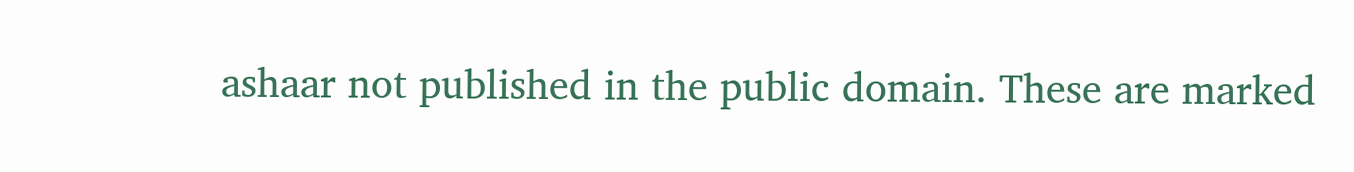ashaar not published in the public domain. These are marked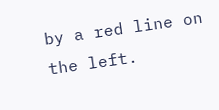by a red line on the left.